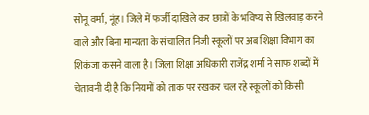सोनू वर्मा, नूंह। जिले में फर्जी दाखिले कर छात्रों के भविष्य से खिलवाड़ करने वाले और बिना मान्यता के संचालित निजी स्कूलों पर अब शिक्षा विभाग का शिकंजा कसने वाला है। जिला शिक्षा अधिकारी राजेंद्र शर्मा ने साफ शब्दों में चेतावनी दी है कि नियमों को ताक पर रखकर चल रहे स्कूलों को किसी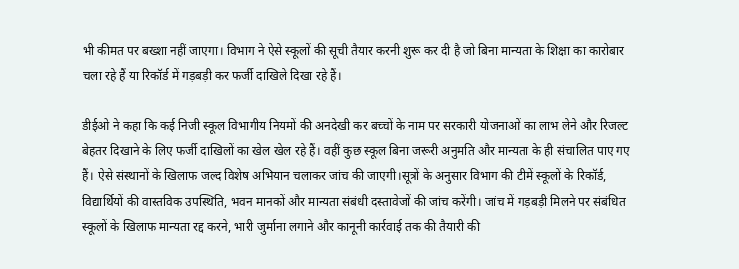भी कीमत पर बख्शा नहीं जाएगा। विभाग ने ऐसे स्कूलों की सूची तैयार करनी शुरू कर दी है जो बिना मान्यता के शिक्षा का कारोबार चला रहे हैं या रिकॉर्ड में गड़बड़ी कर फर्जी दाखिले दिखा रहे हैं।

डीईओ ने कहा कि कई निजी स्कूल विभागीय नियमों की अनदेखी कर बच्चों के नाम पर सरकारी योजनाओं का लाभ लेने और रिजल्ट बेहतर दिखाने के लिए फर्जी दाखिलों का खेल खेल रहे हैं। वहीं कुछ स्कूल बिना जरूरी अनुमति और मान्यता के ही संचालित पाए गए हैं। ऐसे संस्थानों के खिलाफ जल्द विशेष अभियान चलाकर जांच की जाएगी।सूत्रों के अनुसार विभाग की टीमें स्कूलों के रिकॉर्ड, विद्यार्थियों की वास्तविक उपस्थिति, भवन मानकों और मान्यता संबंधी दस्तावेजों की जांच करेंगी। जांच में गड़बड़ी मिलने पर संबंधित स्कूलों के खिलाफ मान्यता रद्द करने, भारी जुर्माना लगाने और कानूनी कार्रवाई तक की तैयारी की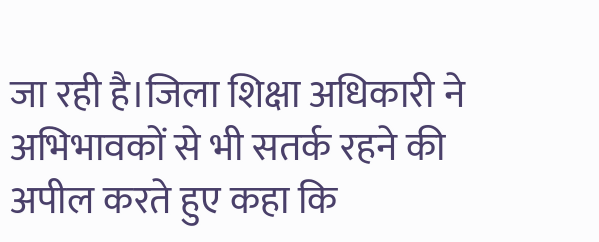जा रही है।जिला शिक्षा अधिकारी ने अभिभावकों से भी सतर्क रहने की अपील करते हुए कहा कि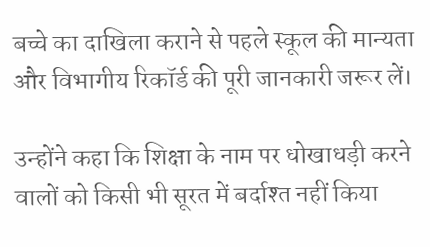बच्चे का दाखिला कराने से पहले स्कूल की मान्यता और विभागीय रिकॉर्ड की पूरी जानकारी जरूर लें।

उन्होंने कहा कि शिक्षा के नाम पर धोखाधड़ी करने वालों को किसी भी सूरत में बर्दाश्त नहीं किया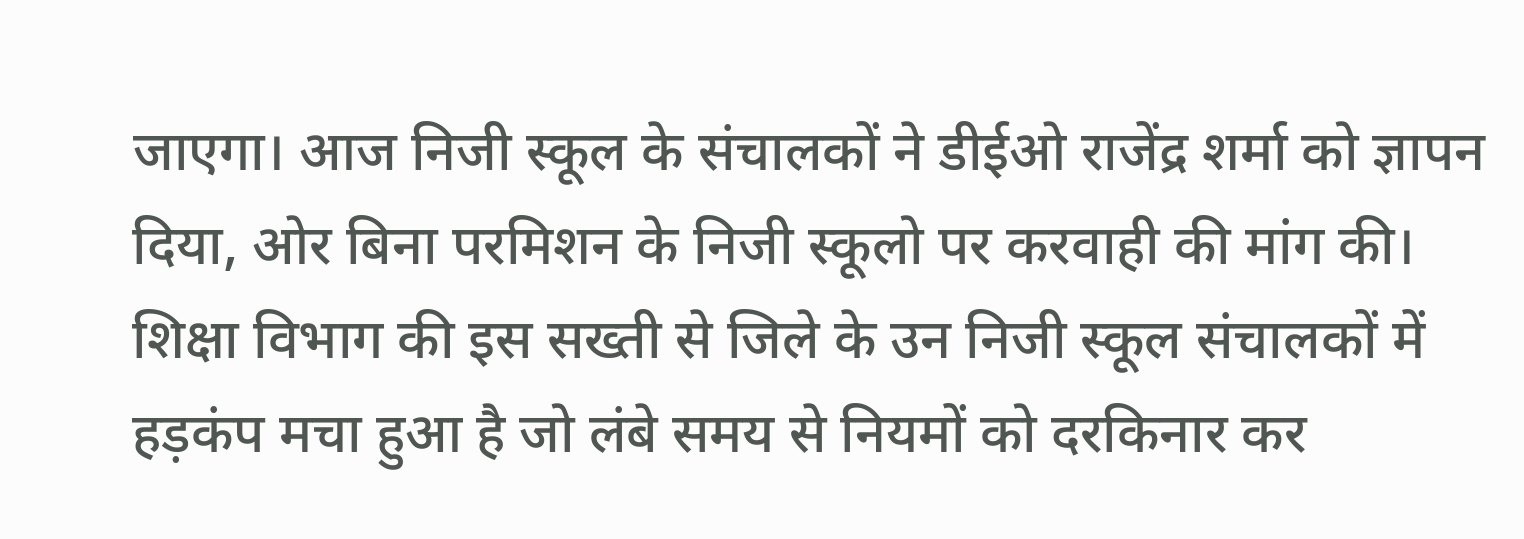जाएगा। आज निजी स्कूल के संचालकों ने डीईओ राजेंद्र शर्मा को ज्ञापन दिया, ओर बिना परमिशन के निजी स्कूलो पर करवाही की मांग की। शिक्षा विभाग की इस सख्ती से जिले के उन निजी स्कूल संचालकों में हड़कंप मचा हुआ है जो लंबे समय से नियमों को दरकिनार कर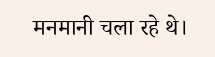मनमानी चला रहे थे।